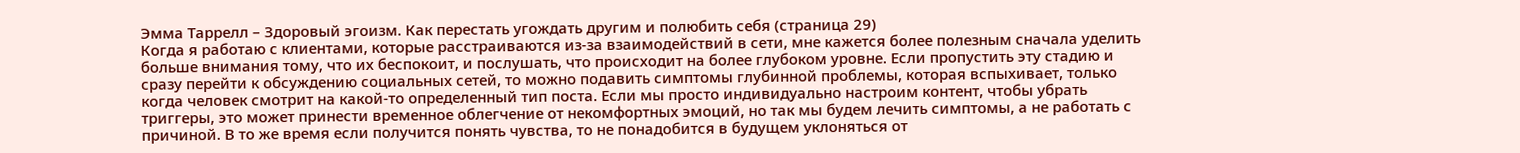Эмма Таррелл – Здоровый эгоизм. Как перестать угождать другим и полюбить себя (страница 29)
Когда я работаю с клиентами, которые расстраиваются из-за взаимодействий в сети, мне кажется более полезным сначала уделить больше внимания тому, что их беспокоит, и послушать, что происходит на более глубоком уровне. Если пропустить эту стадию и сразу перейти к обсуждению социальных сетей, то можно подавить симптомы глубинной проблемы, которая вспыхивает, только когда человек смотрит на какой-то определенный тип поста. Если мы просто индивидуально настроим контент, чтобы убрать триггеры, это может принести временное облегчение от некомфортных эмоций, но так мы будем лечить симптомы, а не работать с причиной. В то же время если получится понять чувства, то не понадобится в будущем уклоняться от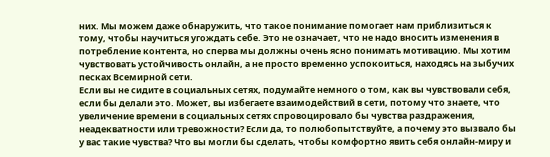них. Мы можем даже обнаружить, что такое понимание помогает нам приблизиться к тому, чтобы научиться угождать себе. Это не означает, что не надо вносить изменения в потребление контента, но сперва мы должны очень ясно понимать мотивацию. Мы хотим чувствовать устойчивость онлайн, а не просто временно успокоиться, находясь на зыбучих песках Всемирной сети.
Если вы не сидите в социальных сетях, подумайте немного о том, как вы чувствовали себя, если бы делали это. Может, вы избегаете взаимодействий в сети, потому что знаете, что увеличение времени в социальных сетях спровоцировало бы чувства раздражения, неадекватности или тревожности? Если да, то полюбопытствуйте, а почему это вызвало бы у вас такие чувства? Что вы могли бы сделать, чтобы комфортно явить себя онлайн-миру и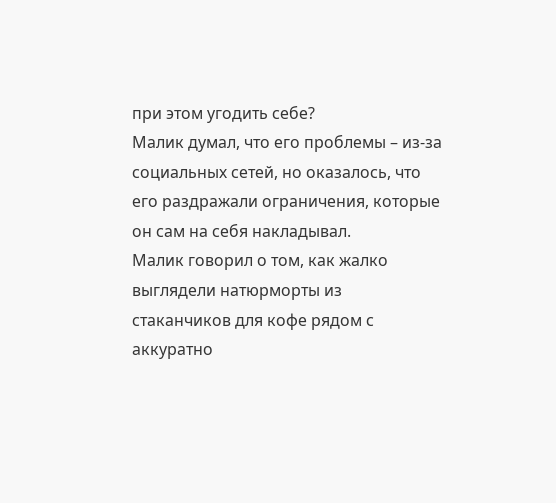при этом угодить себе?
Малик думал, что его проблемы – из-за социальных сетей, но оказалось, что его раздражали ограничения, которые он сам на себя накладывал.
Малик говорил о том, как жалко выглядели натюрморты из стаканчиков для кофе рядом с аккуратно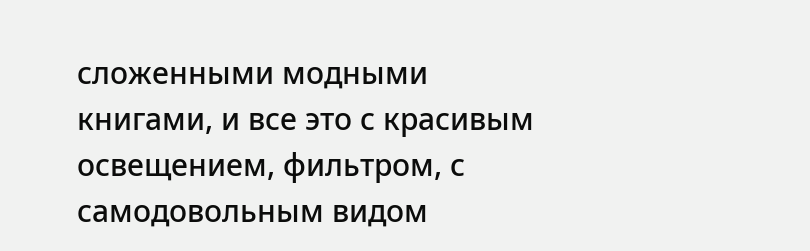сложенными модными книгами, и все это с красивым освещением, фильтром, с самодовольным видом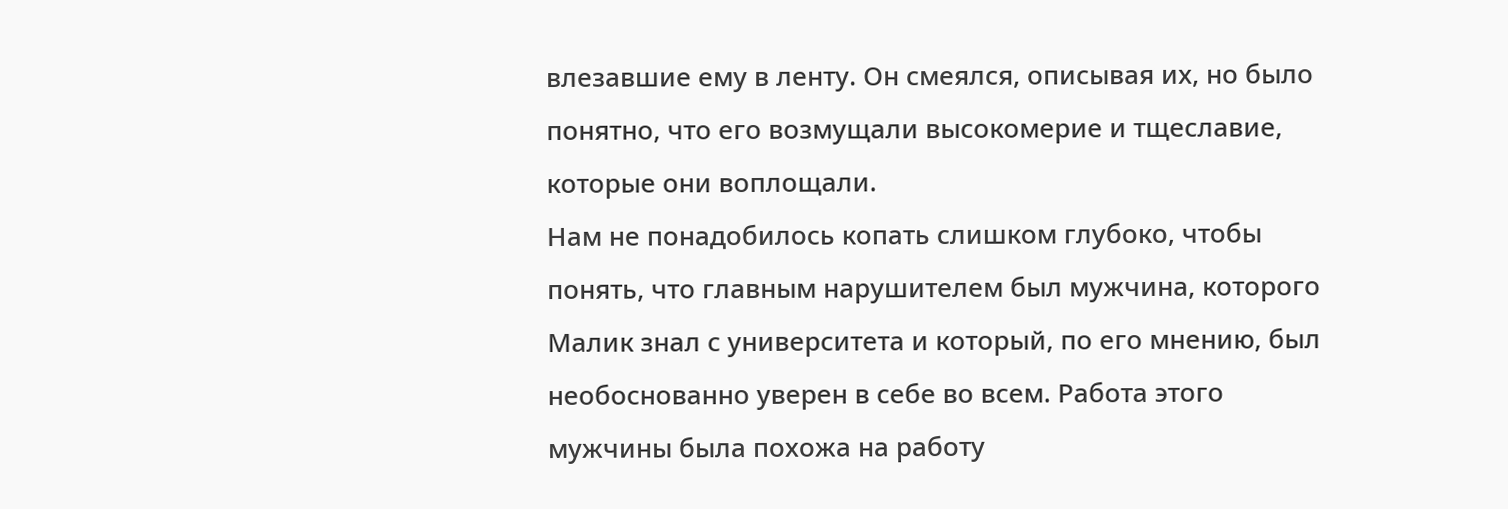влезавшие ему в ленту. Он смеялся, описывая их, но было понятно, что его возмущали высокомерие и тщеславие, которые они воплощали.
Нам не понадобилось копать слишком глубоко, чтобы понять, что главным нарушителем был мужчина, которого Малик знал с университета и который, по его мнению, был необоснованно уверен в себе во всем. Работа этого мужчины была похожа на работу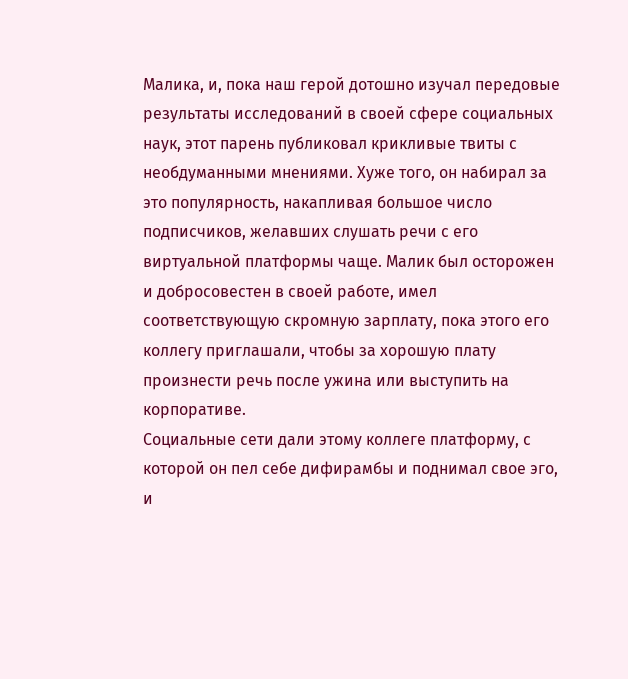Малика, и, пока наш герой дотошно изучал передовые результаты исследований в своей сфере социальных наук, этот парень публиковал крикливые твиты с необдуманными мнениями. Хуже того, он набирал за это популярность, накапливая большое число подписчиков, желавших слушать речи с его виртуальной платформы чаще. Малик был осторожен и добросовестен в своей работе, имел соответствующую скромную зарплату, пока этого его коллегу приглашали, чтобы за хорошую плату произнести речь после ужина или выступить на корпоративе.
Социальные сети дали этому коллеге платформу, с которой он пел себе дифирамбы и поднимал свое эго, и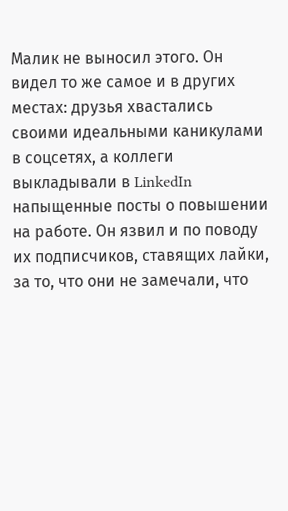Малик не выносил этого. Он видел то же самое и в других местах: друзья хвастались своими идеальными каникулами в соцсетях, а коллеги выкладывали в LinkedIn напыщенные посты о повышении на работе. Он язвил и по поводу их подписчиков, ставящих лайки, за то, что они не замечали, что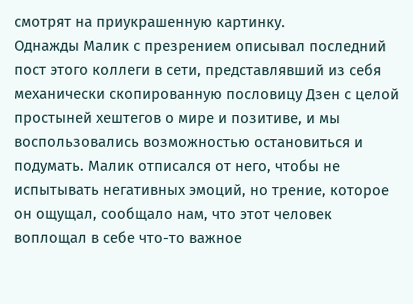смотрят на приукрашенную картинку.
Однажды Малик с презрением описывал последний пост этого коллеги в сети, представлявший из себя механически скопированную пословицу Дзен с целой простыней хештегов о мире и позитиве, и мы воспользовались возможностью остановиться и подумать. Малик отписался от него, чтобы не испытывать негативных эмоций, но трение, которое он ощущал, сообщало нам, что этот человек воплощал в себе что-то важное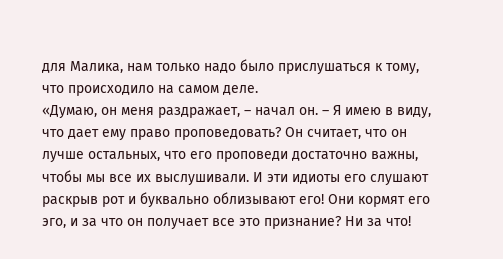для Малика, нам только надо было прислушаться к тому, что происходило на самом деле.
«Думаю, он меня раздражает, – начал он. – Я имею в виду, что дает ему право проповедовать? Он считает, что он лучше остальных, что его проповеди достаточно важны, чтобы мы все их выслушивали. И эти идиоты его слушают раскрыв рот и буквально облизывают его! Они кормят его эго, и за что он получает все это признание? Ни за что!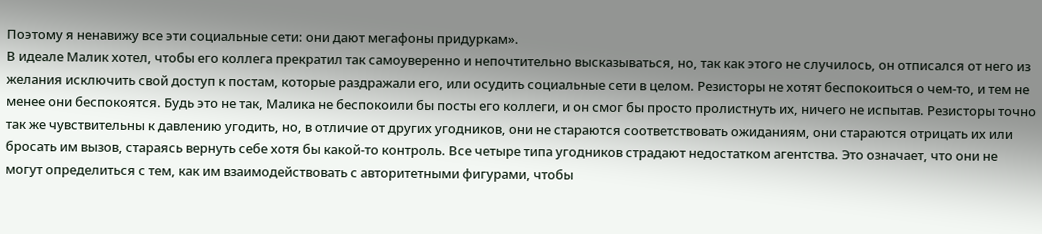Поэтому я ненавижу все эти социальные сети: они дают мегафоны придуркам».
В идеале Малик хотел, чтобы его коллега прекратил так самоуверенно и непочтительно высказываться, но, так как этого не случилось, он отписался от него из желания исключить свой доступ к постам, которые раздражали его, или осудить социальные сети в целом. Резисторы не хотят беспокоиться о чем-то, и тем не менее они беспокоятся. Будь это не так, Малика не беспокоили бы посты его коллеги, и он смог бы просто пролистнуть их, ничего не испытав. Резисторы точно так же чувствительны к давлению угодить, но, в отличие от других угодников, они не стараются соответствовать ожиданиям, они стараются отрицать их или бросать им вызов, стараясь вернуть себе хотя бы какой-то контроль. Все четыре типа угодников страдают недостатком агентства. Это означает, что они не могут определиться с тем, как им взаимодействовать с авторитетными фигурами, чтобы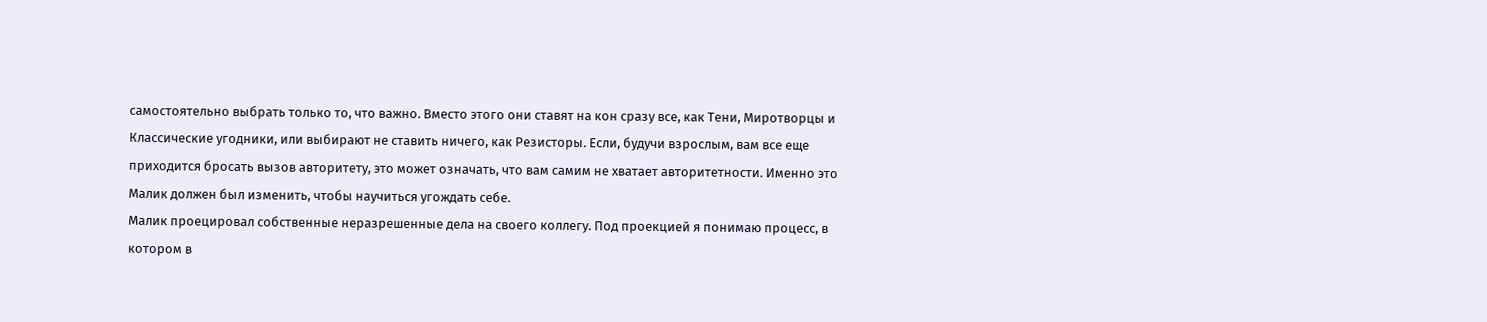самостоятельно выбрать только то, что важно. Вместо этого они ставят на кон сразу все, как Тени, Миротворцы и Классические угодники, или выбирают не ставить ничего, как Резисторы. Если, будучи взрослым, вам все еще приходится бросать вызов авторитету, это может означать, что вам самим не хватает авторитетности. Именно это Малик должен был изменить, чтобы научиться угождать себе.
Малик проецировал собственные неразрешенные дела на своего коллегу. Под проекцией я понимаю процесс, в котором в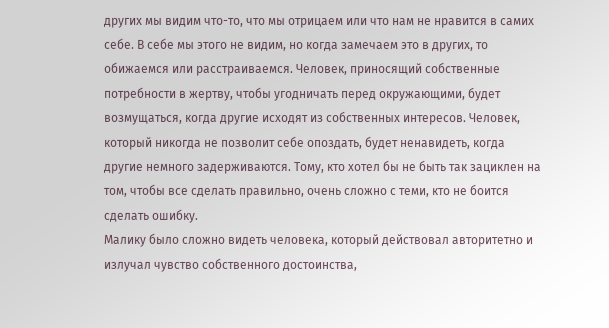других мы видим что-то, что мы отрицаем или что нам не нравится в самих себе. В себе мы этого не видим, но когда замечаем это в других, то обижаемся или расстраиваемся. Человек, приносящий собственные потребности в жертву, чтобы угодничать перед окружающими, будет возмущаться, когда другие исходят из собственных интересов. Человек, который никогда не позволит себе опоздать, будет ненавидеть, когда другие немного задерживаются. Тому, кто хотел бы не быть так зациклен на том, чтобы все сделать правильно, очень сложно с теми, кто не боится сделать ошибку.
Малику было сложно видеть человека, который действовал авторитетно и излучал чувство собственного достоинства,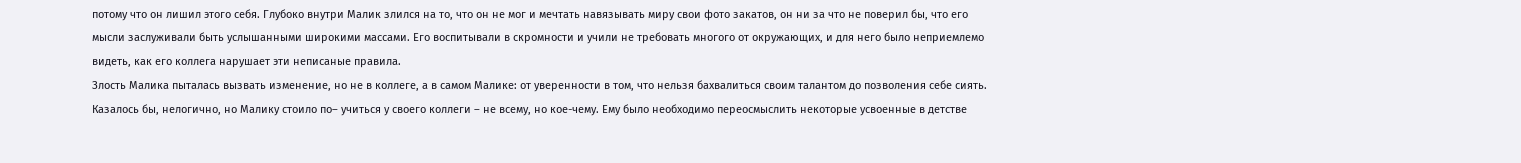потому что он лишил этого себя. Глубоко внутри Малик злился на то, что он не мог и мечтать навязывать миру свои фото закатов, он ни за что не поверил бы, что его мысли заслуживали быть услышанными широкими массами. Его воспитывали в скромности и учили не требовать многого от окружающих, и для него было неприемлемо видеть, как его коллега нарушает эти неписаные правила.
Злость Малика пыталась вызвать изменение, но не в коллеге, а в самом Малике: от уверенности в том, что нельзя бахвалиться своим талантом до позволения себе сиять. Казалось бы, нелогично, но Малику стоило по– учиться у своего коллеги – не всему, но кое-чему. Ему было необходимо переосмыслить некоторые усвоенные в детстве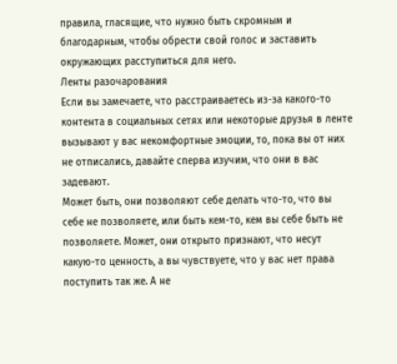правила, гласящие, что нужно быть скромным и благодарным, чтобы обрести свой голос и заставить окружающих расступиться для него.
Ленты разочарования
Если вы замечаете, что расстраиваетесь из-за какого-то контента в социальных сетях или некоторые друзья в ленте вызывают у вас некомфортные эмоции, то, пока вы от них не отписались, давайте сперва изучим, что они в вас задевают.
Может быть, они позволяют себе делать что-то, что вы себе не позволяете, или быть кем-то, кем вы себе быть не позволяете. Может, они открыто признают, что несут какую-то ценность, а вы чувствуете, что у вас нет права поступить так же. А не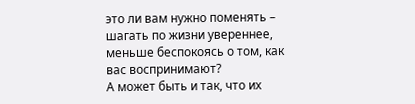это ли вам нужно поменять – шагать по жизни увереннее, меньше беспокоясь о том, как вас воспринимают?
А может быть и так, что их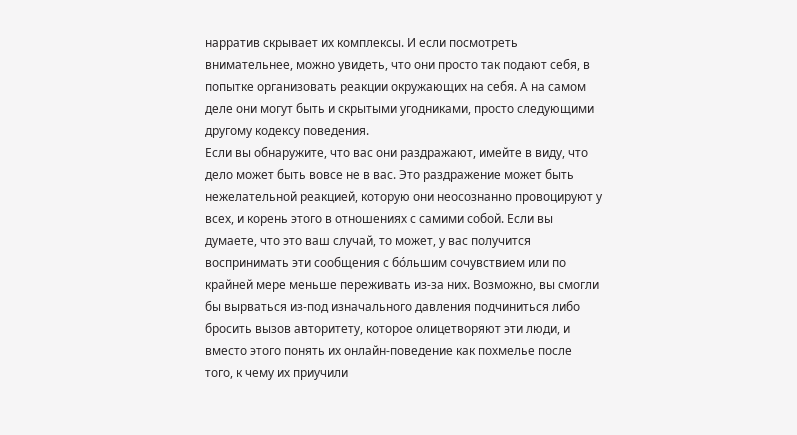нарратив скрывает их комплексы. И если посмотреть внимательнее, можно увидеть, что они просто так подают себя, в попытке организовать реакции окружающих на себя. А на самом деле они могут быть и скрытыми угодниками, просто следующими другому кодексу поведения.
Если вы обнаружите, что вас они раздражают, имейте в виду, что дело может быть вовсе не в вас. Это раздражение может быть нежелательной реакцией, которую они неосознанно провоцируют у всех, и корень этого в отношениях с самими собой. Если вы думаете, что это ваш случай, то может, у вас получится воспринимать эти сообщения с бо́льшим сочувствием или по крайней мере меньше переживать из-за них. Возможно, вы смогли бы вырваться из-под изначального давления подчиниться либо бросить вызов авторитету, которое олицетворяют эти люди, и вместо этого понять их онлайн-поведение как похмелье после того, к чему их приучили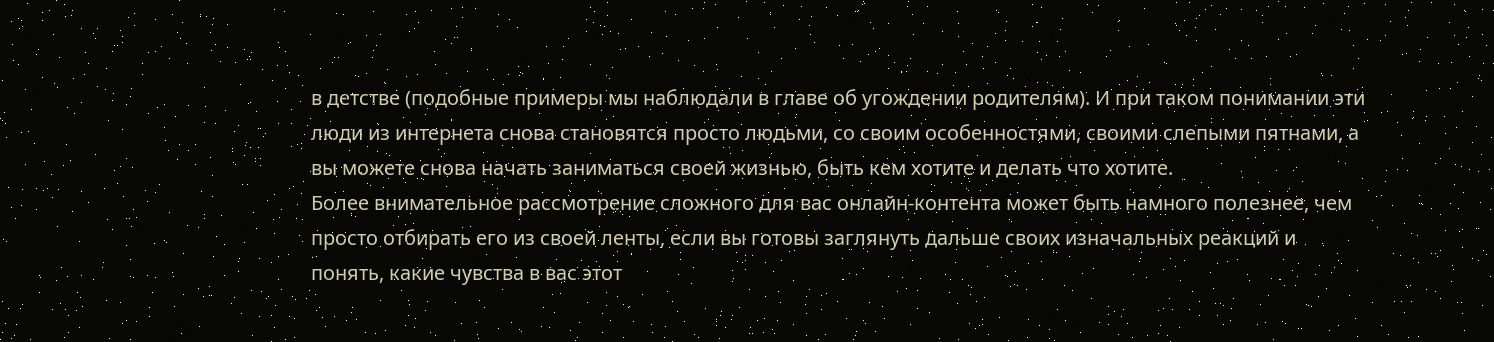в детстве (подобные примеры мы наблюдали в главе об угождении родителям). И при таком понимании эти люди из интернета снова становятся просто людьми, со своим особенностями, своими слепыми пятнами, а вы можете снова начать заниматься своей жизнью, быть кем хотите и делать что хотите.
Более внимательное рассмотрение сложного для вас онлайн-контента может быть намного полезнее, чем просто отбирать его из своей ленты, если вы готовы заглянуть дальше своих изначальных реакций и понять, какие чувства в вас этот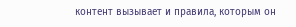контент вызывает и правила, которым он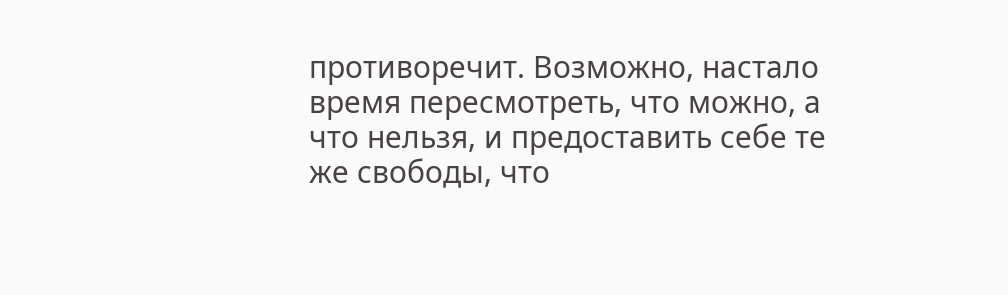противоречит. Возможно, настало время пересмотреть, что можно, а что нельзя, и предоставить себе те же свободы, что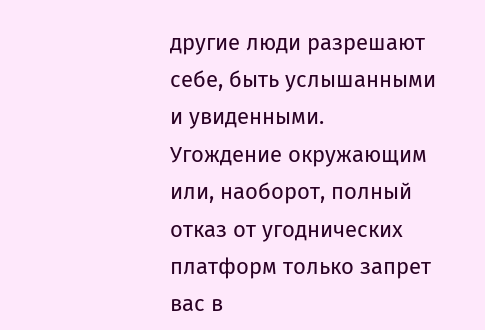другие люди разрешают себе, быть услышанными и увиденными. Угождение окружающим или, наоборот, полный отказ от угоднических платформ только запрет вас в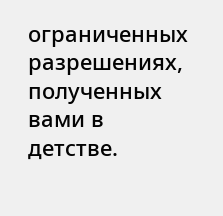ограниченных разрешениях, полученных вами в детстве.